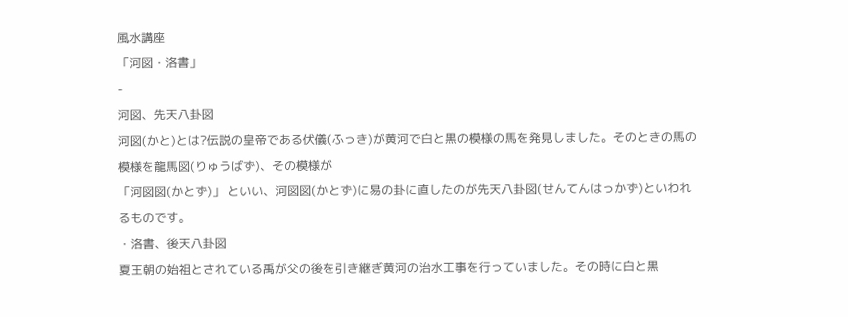風水講座
「河図・洛書」
-
河図、先天八卦図
河図(かと)とは?伝説の皇帝である伏儀(ふっき)が黄河で白と黒の模様の馬を発見しました。そのときの馬の模様を龍馬図(りゅうばず)、その模様が
「河図図(かとず)」 といい、河図図(かとず)に易の卦に直したのが先天八卦図(せんてんはっかず)といわれるものです。
・洛書、後天八卦図
夏王朝の始祖とされている禹が父の後を引き継ぎ黄河の治水工事を行っていました。その時に白と黒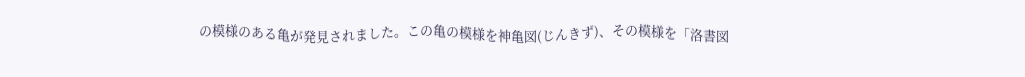の模様のある亀が発見されました。この亀の模様を神亀図(じんきず)、その模様を「洛書図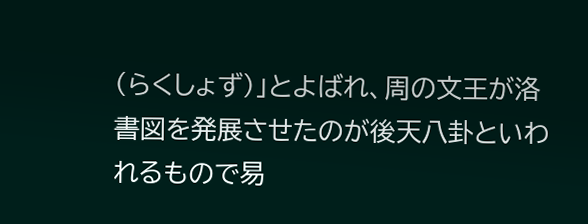(らくしょず)」とよばれ、周の文王が洛書図を発展させたのが後天八卦といわれるもので易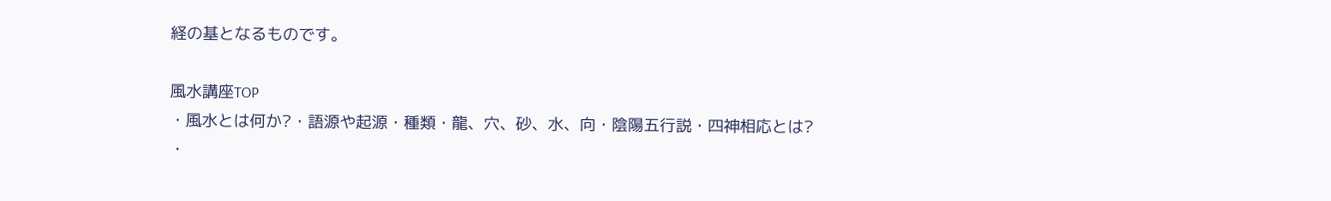経の基となるものです。

風水講座TOP
・風水とは何か?・語源や起源・種類・龍、穴、砂、水、向・陰陽五行説・四神相応とは?
・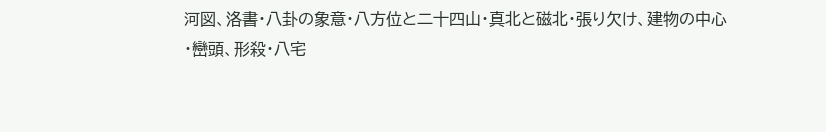河図、洛書・八卦の象意・八方位と二十四山・真北と磁北・張り欠け、建物の中心
・巒頭、形殺・八宅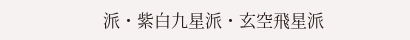派・紫白九星派・玄空飛星派